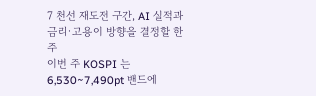7 천선 재도전 구간, AI 실적과 금리·고용이 방향을 결정할 한 주
이번 주 KOSPI 는 6,530~7,490pt 밴드에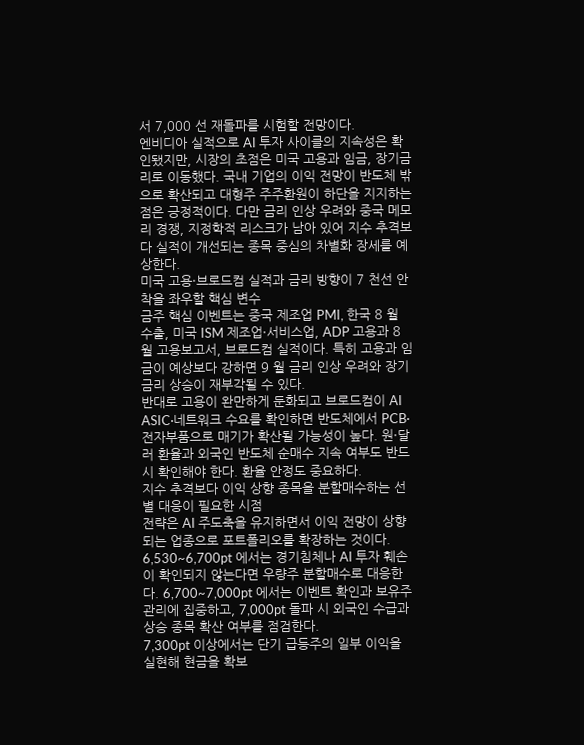서 7,000 선 재돌파를 시험할 전망이다.
엔비디아 실적으로 AI 투자 사이클의 지속성은 확인됐지만, 시장의 초점은 미국 고용과 임금, 장기금리로 이동했다. 국내 기업의 이익 전망이 반도체 밖으로 확산되고 대형주 주주환원이 하단을 지지하는 점은 긍정적이다. 다만 금리 인상 우려와 중국 메모리 경쟁, 지정학적 리스크가 남아 있어 지수 추격보다 실적이 개선되는 종목 중심의 차별화 장세를 예상한다.
미국 고용·브로드컴 실적과 금리 방향이 7 천선 안착을 좌우할 핵심 변수
금주 핵심 이벤트는 중국 제조업 PMI, 한국 8 월 수출, 미국 ISM 제조업·서비스업, ADP 고용과 8 월 고용보고서, 브로드컴 실적이다. 특히 고용과 임금이 예상보다 강하면 9 월 금리 인상 우려와 장기금리 상승이 재부각될 수 있다.
반대로 고용이 완만하게 둔화되고 브로드컴이 AI ASIC·네트워크 수요를 확인하면 반도체에서 PCB·전자부품으로 매기가 확산될 가능성이 높다. 원·달러 환율과 외국인 반도체 순매수 지속 여부도 반드시 확인해야 한다. 환율 안정도 중요하다.
지수 추격보다 이익 상향 종목을 분할매수하는 선별 대응이 필요한 시점
전략은 AI 주도축을 유지하면서 이익 전망이 상향되는 업종으로 포트폴리오를 확장하는 것이다. 6,530~6,700pt 에서는 경기침체나 AI 투자 훼손이 확인되지 않는다면 우량주 분할매수로 대응한다. 6,700~7,000pt 에서는 이벤트 확인과 보유주 관리에 집중하고, 7,000pt 돌파 시 외국인 수급과 상승 종목 확산 여부를 점검한다.
7,300pt 이상에서는 단기 급등주의 일부 이익을 실현해 현금을 확보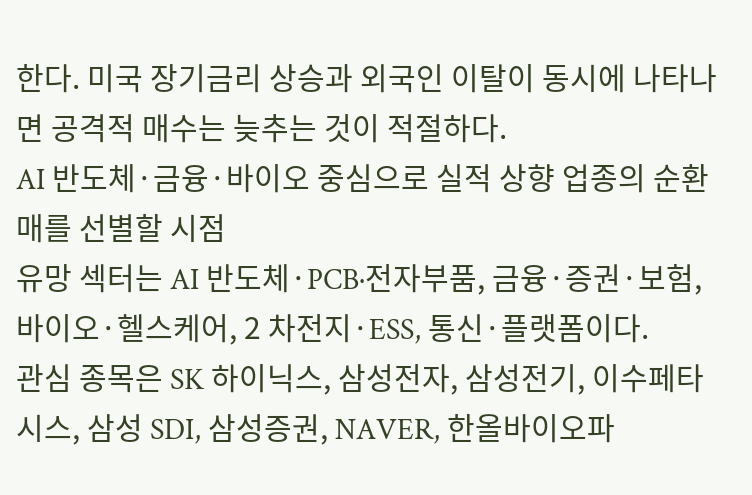한다. 미국 장기금리 상승과 외국인 이탈이 동시에 나타나면 공격적 매수는 늦추는 것이 적절하다.
AI 반도체·금융·바이오 중심으로 실적 상향 업종의 순환매를 선별할 시점
유망 섹터는 AI 반도체·PCB·전자부품, 금융·증권·보험, 바이오·헬스케어, 2 차전지·ESS, 통신·플랫폼이다.
관심 종목은 SK 하이닉스, 삼성전자, 삼성전기, 이수페타시스, 삼성 SDI, 삼성증권, NAVER, 한올바이오파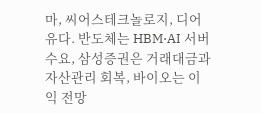마, 씨어스테크놀로지, 디어유다. 반도체는 HBM·AI 서버 수요, 삼성증권은 거래대금과 자산관리 회복, 바이오는 이익 전망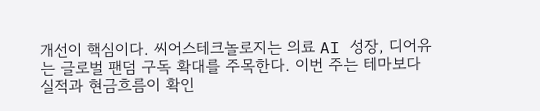개선이 핵심이다. 씨어스테크놀로지는 의료 AI 성장, 디어유는 글로벌 팬덤 구독 확대를 주목한다. 이번 주는 테마보다 실적과 현금흐름이 확인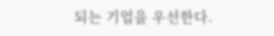되는 기업을 우선한다.